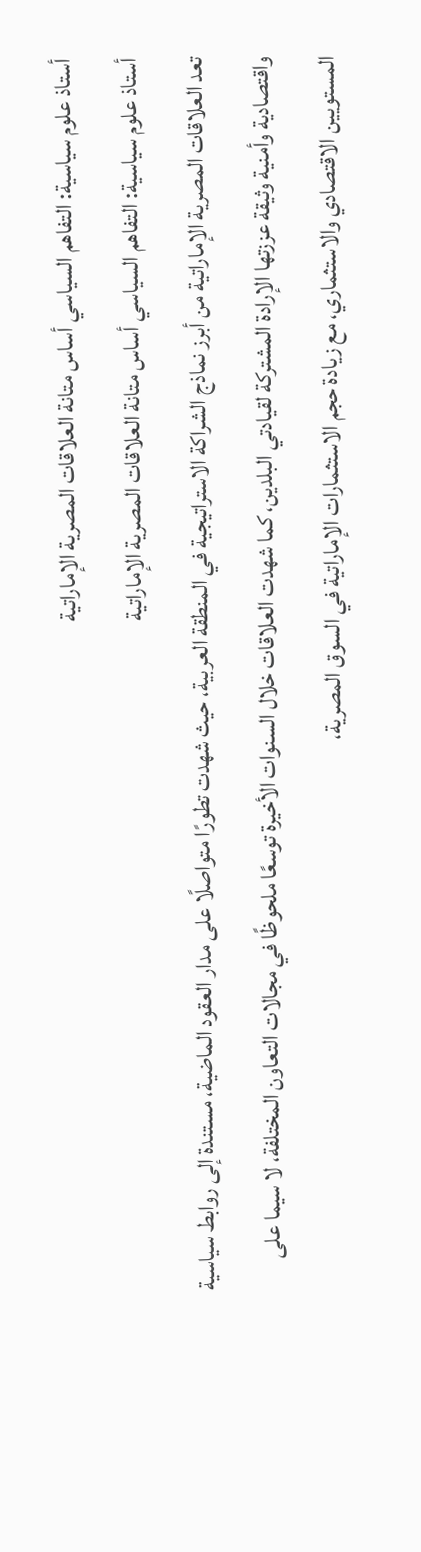أستاذ علوم سياسية: التفاهم السياسي أساس متانة العلاقات المصرية الإماراتية
أستاذ علوم سياسية: التفاهم السياسي أساس متانة العلاقات المصرية الإماراتية
تعد العلاقات المصرية الإماراتية من أبرز نماذج الشراكة الاستراتيجية في المنطقة العربية، حيث شهدت تطورًا متواصلًا على مدار العقود الماضية، مستندة إلى روابط سياسية واقتصادية وأمنية وثيقة عززتها الإرادة المشتركة لقيادتي البلدين، كما شهدت العلاقات خلال السنوات الأخيرة توسعًا ملحوظًا في مجالات التعاون المختلفة، لا سيما على المستويين الاقتصادي والاستثماري، مع زيادة حجم الاستثمارات الإماراتية في السوق المصرية،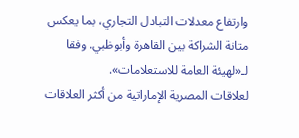وارتفاع معدلات التبادل التجاري، بما يعكس متانة الشراكة بين القاهرة وأبوظبي. وفقا لـ«لهيئة العامة للاستعلامات».
لعلاقات المصرية الإماراتية من أكثر العلاقات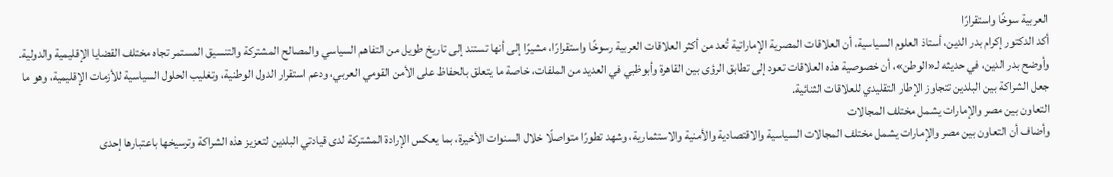العربية سوخًا واستقرارًا
أكد الدكتور إكرام بدر الدين، أستاذ العلوم السياسية، أن العلاقات المصرية الإماراتية تُعد من أكثر العلاقات العربية رسوخًا واستقرارًا، مشيرًا إلى أنها تستند إلى تاريخ طويل من التفاهم السياسي والمصالح المشتركة والتنسيق المستمر تجاه مختلف القضايا الإقليمية والدولية.
وأوضح بدر الدين، في حديثه لـ«الوطن»، أن خصوصية هذه العلاقات تعود إلى تطابق الرؤى بين القاهرة وأبوظبي في العديد من الملفات، خاصة ما يتعلق بالحفاظ على الأمن القومي العربي، ودعم استقرار الدول الوطنية، وتغليب الحلول السياسية للأزمات الإقليمية، وهو ما جعل الشراكة بين البلدين تتجاوز الإطار التقليدي للعلاقات الثنائية.
التعاون بين مصر والإمارات يشمل مختلف المجالات
وأضاف أن التعاون بين مصر والإمارات يشمل مختلف المجالات السياسية والاقتصادية والأمنية والاستثمارية، وشهد تطورًا متواصلًا خلال السنوات الأخيرة، بما يعكس الإرادة المشتركة لدى قيادتي البلدين لتعزيز هذه الشراكة وترسيخها باعتبارها إحدى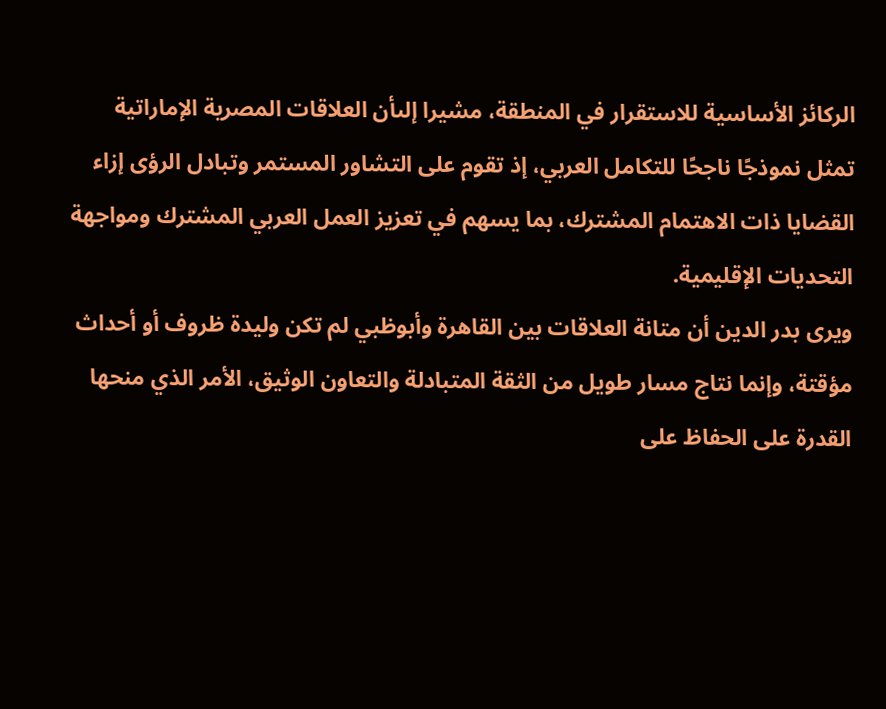الركائز الأساسية للاستقرار في المنطقة، مشيرا إلىأن العلاقات المصرية الإماراتية تمثل نموذجًا ناجحًا للتكامل العربي، إذ تقوم على التشاور المستمر وتبادل الرؤى إزاء القضايا ذات الاهتمام المشترك، بما يسهم في تعزيز العمل العربي المشترك ومواجهة التحديات الإقليمية.
ويرى بدر الدين أن متانة العلاقات بين القاهرة وأبوظبي لم تكن وليدة ظروف أو أحداث مؤقتة، وإنما نتاج مسار طويل من الثقة المتبادلة والتعاون الوثيق، الأمر الذي منحها القدرة على الحفاظ على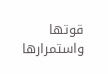قوتها واستمرارها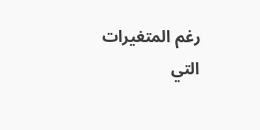رغم المتغيرات التي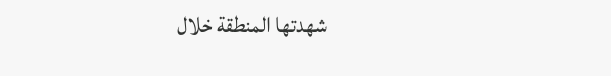شهدتها المنطقة خلال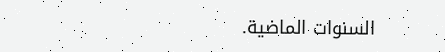السنوات الماضية.